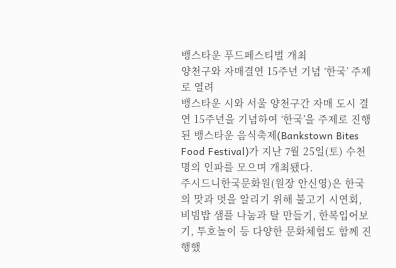뱅스타운 푸드페스티벌 개최
양천구와 자매결연 15주년 기념 ‘한국’ 주제로 열려
뱅스타운 시와 서울 양천구간 자매 도시 결연 15주년을 기념하여 ‘한국’을 주제로 진행된 뱅스타운 음식축제(Bankstown Bites Food Festival)가 지난 7월 25일(토) 수천 명의 인파를 모으며 개최됐다.
주시드니한국문화원(원장 안신영)은 한국의 맛과 멋을 알리기 위해 불고기 시연회, 비빔밥 샘플 나눔과 탈 만들기, 한복입어보기, 투호놀이 등 다양한 문화체험도 함께 진행했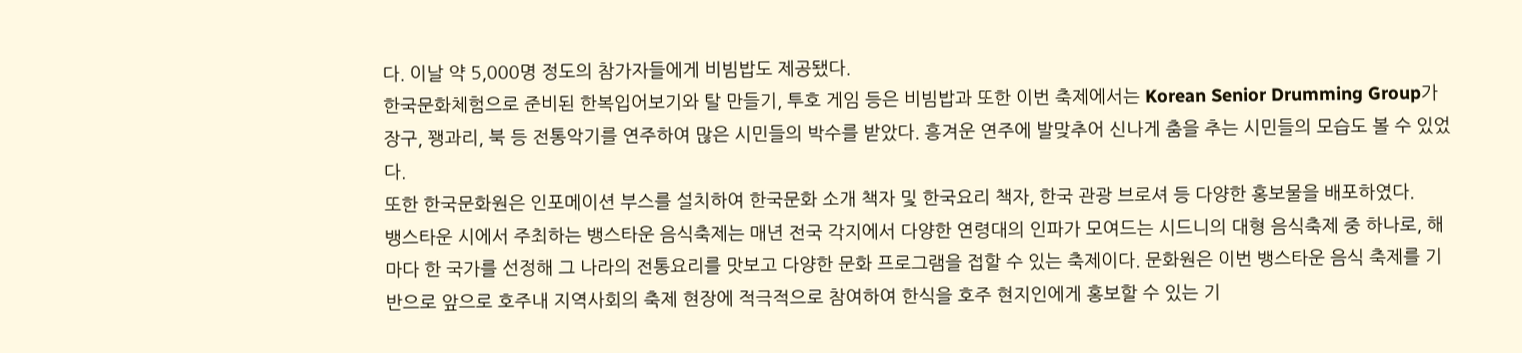다. 이날 약 5,000명 정도의 참가자들에게 비빔밥도 제공됐다.
한국문화체험으로 준비된 한복입어보기와 탈 만들기, 투호 게임 등은 비빔밥과 또한 이번 축제에서는 Korean Senior Drumming Group가 장구, 꽹과리, 북 등 전통악기를 연주하여 많은 시민들의 박수를 받았다. 흥겨운 연주에 발맞추어 신나게 춤을 추는 시민들의 모습도 볼 수 있었다.
또한 한국문화원은 인포메이션 부스를 설치하여 한국문화 소개 책자 및 한국요리 책자, 한국 관광 브로셔 등 다양한 홍보물을 배포하였다.
뱅스타운 시에서 주최하는 뱅스타운 음식축제는 매년 전국 각지에서 다양한 연령대의 인파가 모여드는 시드니의 대형 음식축제 중 하나로, 해마다 한 국가를 선정해 그 나라의 전통요리를 맛보고 다양한 문화 프로그램을 접할 수 있는 축제이다. 문화원은 이번 뱅스타운 음식 축제를 기반으로 앞으로 호주내 지역사회의 축제 현장에 적극적으로 참여하여 한식을 호주 현지인에게 홍보할 수 있는 기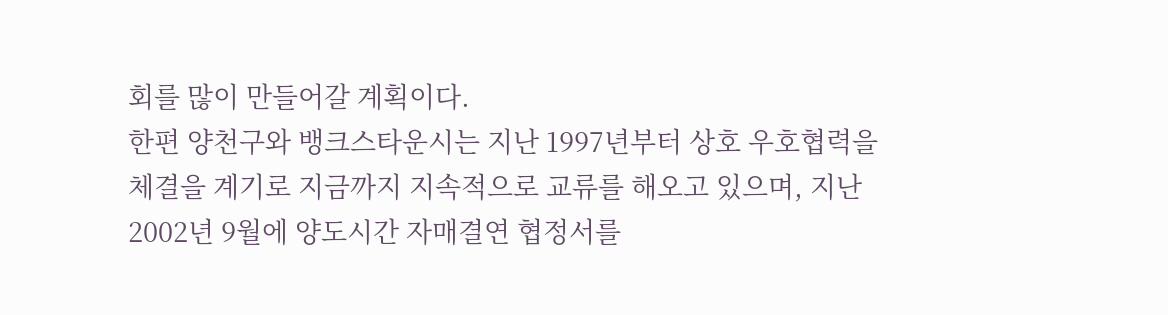회를 많이 만들어갈 계획이다.
한편 양천구와 뱅크스타운시는 지난 1997년부터 상호 우호협력을 체결을 계기로 지금까지 지속적으로 교류를 해오고 있으며, 지난 2002년 9월에 양도시간 자매결연 협정서를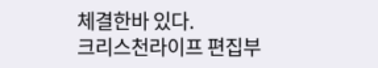체결한바 있다.
크리스천라이프 편집부